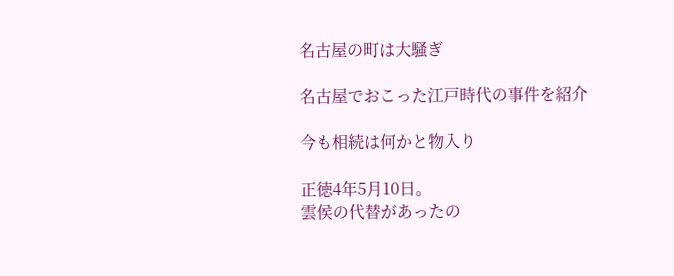名古屋の町は大騒ぎ

名古屋でおこった江戸時代の事件を紹介

今も相続は何かと物入り

正徳4年5月10日。
雲侯の代替があったの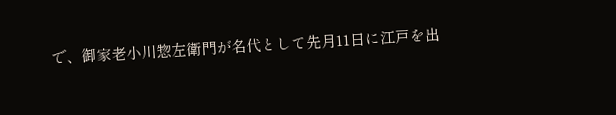で、御家老小川惣左衛門が名代として先月11日に江戸を出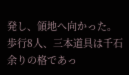発し、領地へ向かった。
歩行8人、三本道具は千石余りの格であっ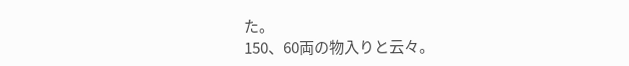た。
150、60両の物入りと云々。